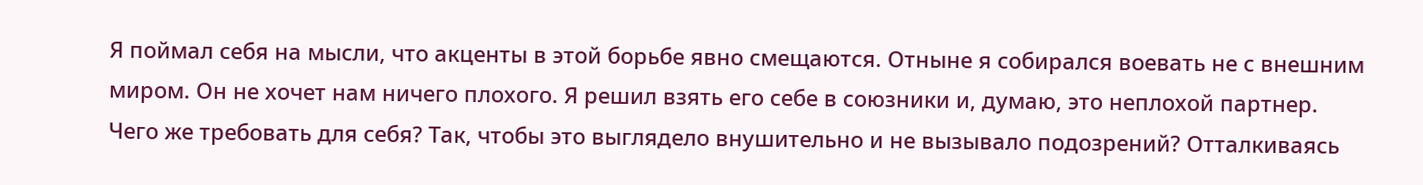Я поймал себя на мысли, что акценты в этой борьбе явно смещаются. Отныне я собирался воевать не с внешним миром. Он не хочет нам ничего плохого. Я решил взять его себе в союзники и, думаю, это неплохой партнер. Чего же требовать для себя? Так, чтобы это выглядело внушительно и не вызывало подозрений? Отталкиваясь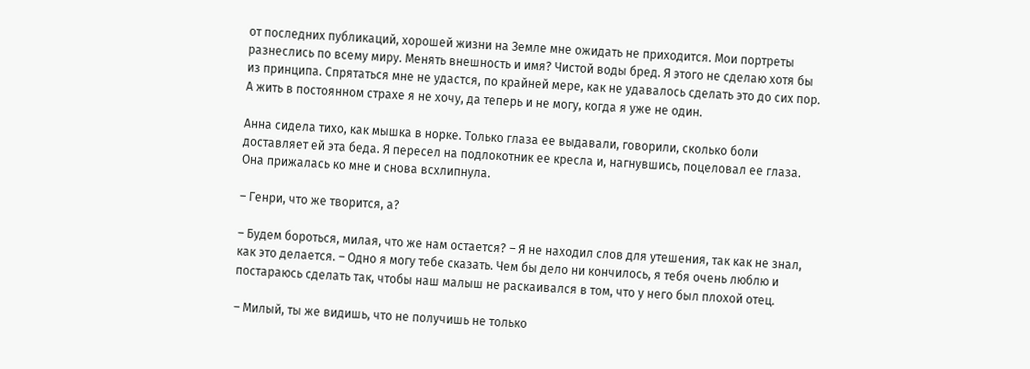от последних публикаций, хорошей жизни на Земле мне ожидать не приходится. Мои портреты разнеслись по всему миру. Менять внешность и имя? Чистой воды бред. Я этого не сделаю хотя бы из принципа. Спрятаться мне не удастся, по крайней мере, как не удавалось сделать это до сих пор. А жить в постоянном страхе я не хочу, да теперь и не могу, когда я уже не один.

Анна сидела тихо, как мышка в норке. Только глаза ее выдавали, говорили, сколько боли доставляет ей эта беда. Я пересел на подлокотник ее кресла и, нагнувшись, поцеловал ее глаза. Она прижалась ко мне и снова всхлипнула.

– Генри, что же творится, а?

– Будем бороться, милая, что же нам остается? – Я не находил слов для утешения, так как не знал, как это делается. – Одно я могу тебе сказать. Чем бы дело ни кончилось, я тебя очень люблю и постараюсь сделать так, чтобы наш малыш не раскаивался в том, что у него был плохой отец.

– Милый, ты же видишь, что не получишь не только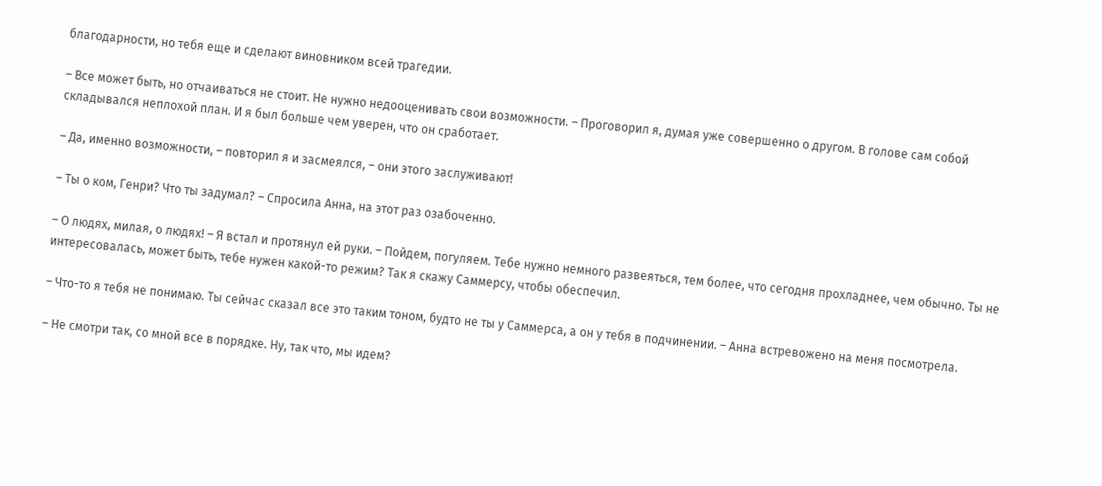благодарности, но тебя еще и сделают виновником всей трагедии.

– Все может быть, но отчаиваться не стоит. Не нужно недооценивать свои возможности. – Проговорил я, думая уже совершенно о другом. В голове сам собой складывался неплохой план. И я был больше чем уверен, что он сработает.

– Да, именно возможности, – повторил я и засмеялся, – они этого заслуживают!

– Ты о ком, Генри? Что ты задумал? – Спросила Анна, на этот раз озабоченно.

– О людях, милая, о людях! – Я встал и протянул ей руки. – Пойдем, погуляем. Тебе нужно немного развеяться, тем более, что сегодня прохладнее, чем обычно. Ты не интересовалась, может быть, тебе нужен какой-то режим? Так я скажу Саммерсу, чтобы обеспечил.

– Что-то я тебя не понимаю. Ты сейчас сказал все это таким тоном, будто не ты у Саммерса, а он у тебя в подчинении. – Анна встревожено на меня посмотрела.

– Не смотри так, со мной все в порядке. Ну, так что, мы идем?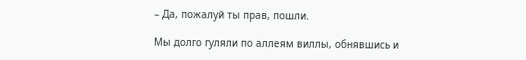– Да, пожалуй ты прав, пошли.

Мы долго гуляли по аллеям виллы, обнявшись и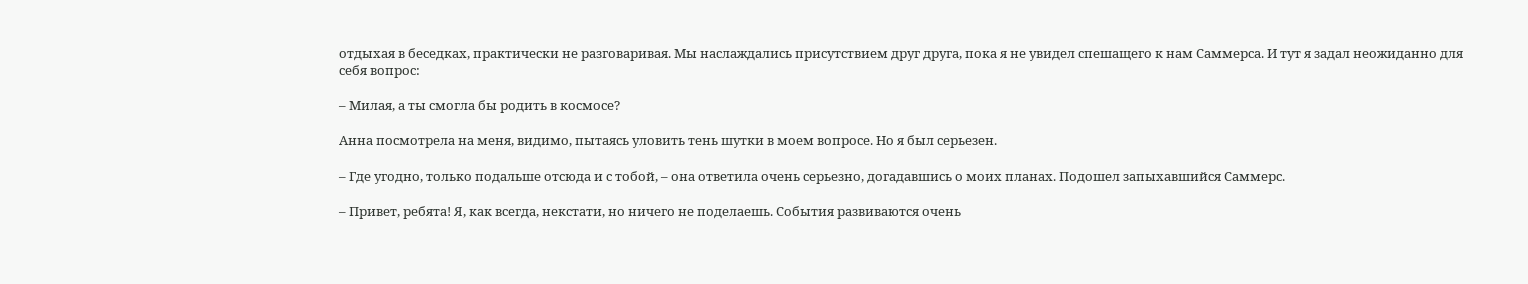отдыхая в беседках, практически не разговаривая. Мы наслаждались присутствием друг друга, пока я не увидел спешащего к нам Саммерса. И тут я задал неожиданно для себя вопрос:

– Милая, а ты смогла бы родить в космосе?

Анна посмотрела на меня, видимо, пытаясь уловить тень шутки в моем вопросе. Но я был серьезен.

– Где угодно, только подальше отсюда и с тобой, – она ответила очень серьезно, догадавшись о моих планах. Подошел запыхавшийся Саммерс.

– Привет, ребята! Я, как всегда, некстати, но ничего не поделаешь. События развиваются очень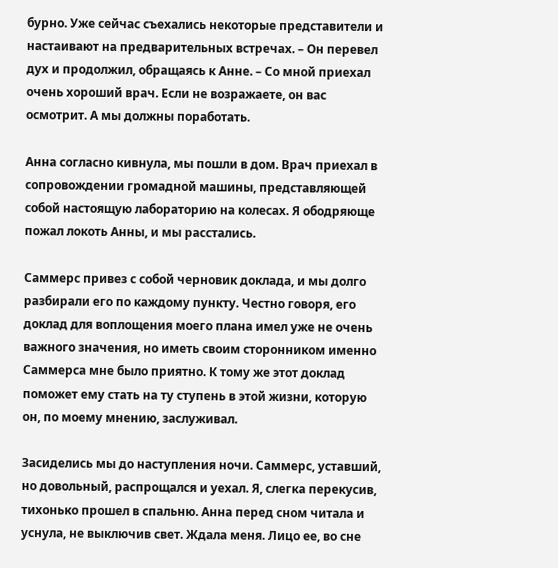бурно. Уже сейчас съехались некоторые представители и настаивают на предварительных встречах. – Он перевел дух и продолжил, обращаясь к Анне. – Со мной приехал очень хороший врач. Если не возражаете, он вас осмотрит. А мы должны поработать.

Анна согласно кивнула, мы пошли в дом. Врач приехал в сопровождении громадной машины, представляющей собой настоящую лабораторию на колесах. Я ободряюще пожал локоть Анны, и мы расстались.

Саммерс привез с собой черновик доклада, и мы долго разбирали его по каждому пункту. Честно говоря, его доклад для воплощения моего плана имел уже не очень важного значения, но иметь своим сторонником именно Саммерса мне было приятно. К тому же этот доклад поможет ему стать на ту ступень в этой жизни, которую он, по моему мнению, заслуживал.

Засиделись мы до наступления ночи. Саммерс, уставший, но довольный, распрощался и уехал. Я, слегка перекусив, тихонько прошел в спальню. Анна перед сном читала и уснула, не выключив свет. Ждала меня. Лицо ее, во сне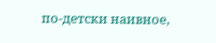по-детски наивное,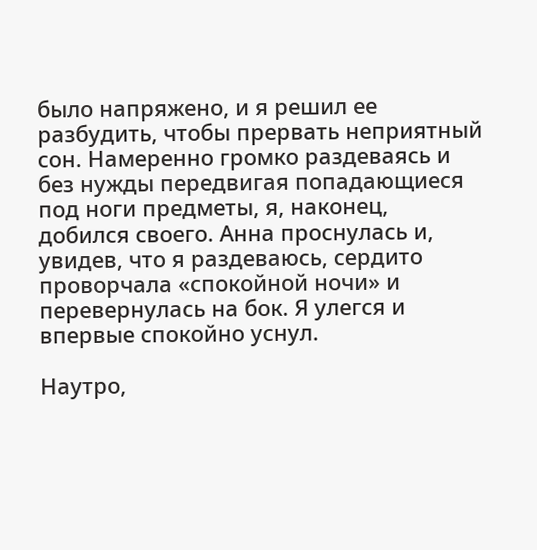было напряжено, и я решил ее разбудить, чтобы прервать неприятный сон. Намеренно громко раздеваясь и без нужды передвигая попадающиеся под ноги предметы, я, наконец, добился своего. Анна проснулась и, увидев, что я раздеваюсь, сердито проворчала «спокойной ночи» и перевернулась на бок. Я улегся и впервые спокойно уснул.

Наутро,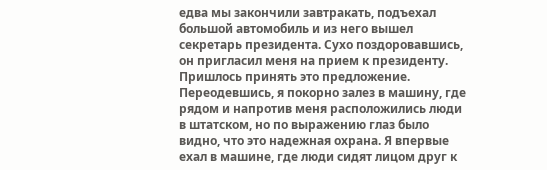едва мы закончили завтракать, подъехал большой автомобиль и из него вышел секретарь президента. Сухо поздоровавшись, он пригласил меня на прием к президенту. Пришлось принять это предложение. Переодевшись, я покорно залез в машину, где рядом и напротив меня расположились люди в штатском, но по выражению глаз было видно, что это надежная охрана. Я впервые ехал в машине, где люди сидят лицом друг к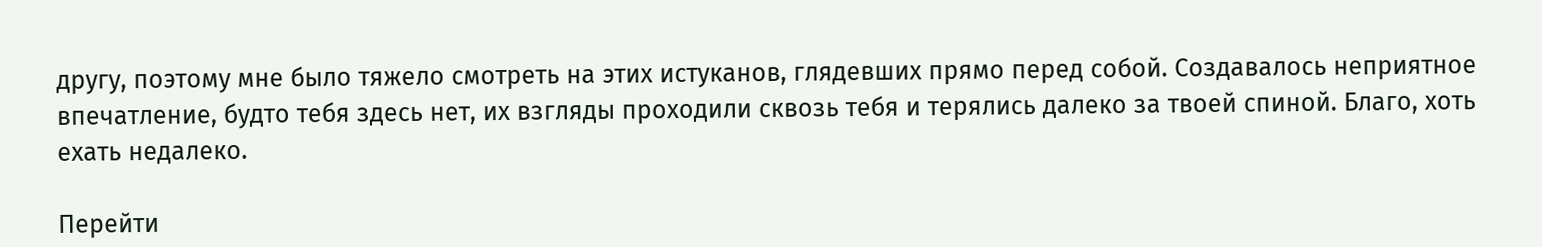другу, поэтому мне было тяжело смотреть на этих истуканов, глядевших прямо перед собой. Создавалось неприятное впечатление, будто тебя здесь нет, их взгляды проходили сквозь тебя и терялись далеко за твоей спиной. Благо, хоть ехать недалеко.

Перейти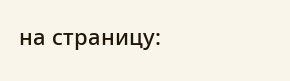на страницу: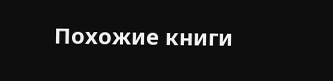Похожие книги